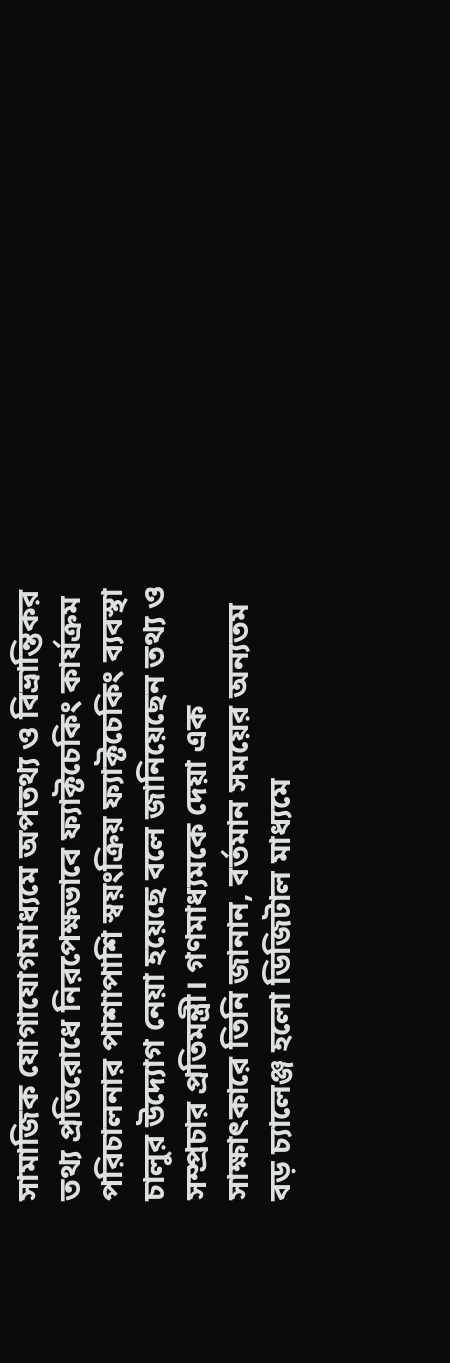সামাজিক যোগাযোগমাধ্যমে অপতথ্য ও বিভ্রান্তিকর তথ্য প্রতিরোধে নিরপেক্ষভাবে ফ্যাক্টচেকিং কার্যক্রম পরিচালনার পাশাপাশি স্বয়ংক্রিয় ফ্যাক্টচেকিং ব্যবস্থা চালুর উদ্যোগ নেয়া হয়েছে বলে জানিয়েছেন তথ্য ও সম্প্রচার প্রতিমন্ত্রী। গণমাধ্যমকে দেয়া এক সাক্ষাৎকারে তিনি জানান, বর্তমান সময়ের অন্যতম বড় চ্যালেঞ্জ হলো ডিজিটাল মাধ্যমে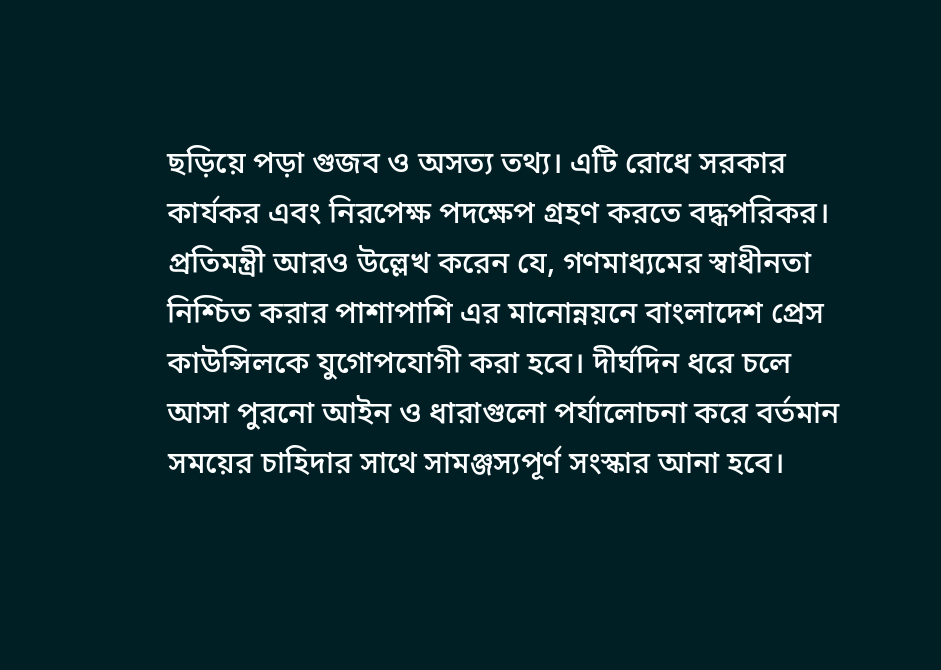ছড়িয়ে পড়া গুজব ও অসত্য তথ্য। এটি রোধে সরকার কার্যকর এবং নিরপেক্ষ পদক্ষেপ গ্রহণ করতে বদ্ধপরিকর।
প্রতিমন্ত্রী আরও উল্লেখ করেন যে, গণমাধ্যমের স্বাধীনতা নিশ্চিত করার পাশাপাশি এর মানোন্নয়নে বাংলাদেশ প্রেস কাউন্সিলকে যুগোপযোগী করা হবে। দীর্ঘদিন ধরে চলে আসা পুরনো আইন ও ধারাগুলো পর্যালোচনা করে বর্তমান সময়ের চাহিদার সাথে সামঞ্জস্যপূর্ণ সংস্কার আনা হবে।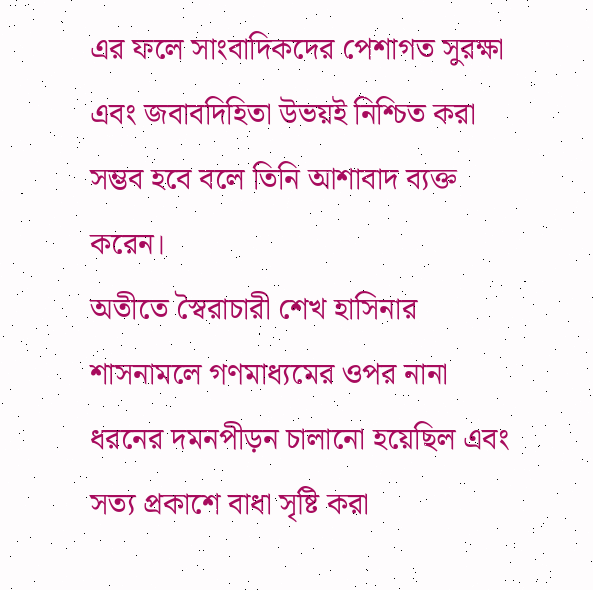এর ফলে সাংবাদিকদের পেশাগত সুরক্ষা এবং জবাবদিহিতা উভয়ই নিশ্চিত করা সম্ভব হবে বলে তিনি আশাবাদ ব্যক্ত করেন।
অতীতে স্বৈরাচারী শেখ হাসিনার শাসনামলে গণমাধ্যমের ওপর নানা ধরনের দমনপীড়ন চালানো হয়েছিল এবং সত্য প্রকাশে বাধা সৃষ্টি করা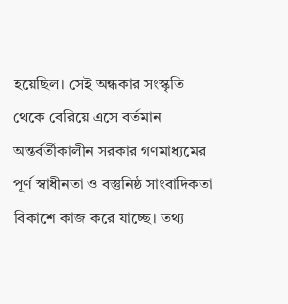হয়েছিল। সেই অন্ধকার সংস্কৃতি থেকে বেরিয়ে এসে বর্তমান অন্তর্বর্তীকালীন সরকার গণমাধ্যমের পূর্ণ স্বাধীনতা ও বস্তুনিষ্ঠ সাংবাদিকতা বিকাশে কাজ করে যাচ্ছে। তথ্য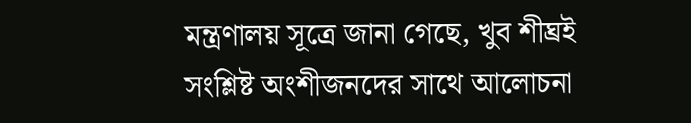মন্ত্রণালয় সূত্রে জানা গেছে, খুব শীঘ্রই সংশ্লিষ্ট অংশীজনদের সাথে আলোচনা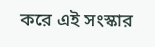করে এই সংস্কার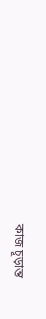কাজ চূড়ান্ত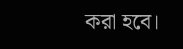করা হবে।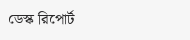ডেস্ক রিপোর্ট